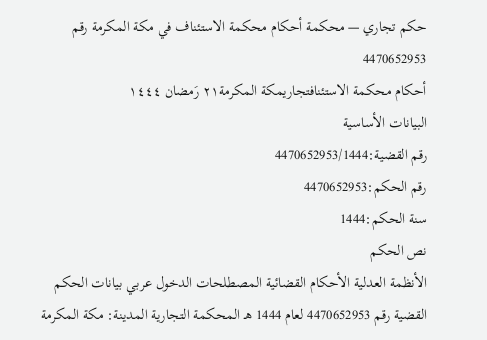حكم تجاري — محكمة أحكام محكمة الاستئناف في مكة المكرمة رقم 4470652953
أحكام محكمة الاستئنافتجاريمكة المكرمة٢١ رَمضان ١٤٤٤
البيانات الأساسية
رقم القضية:4470652953/1444
رقم الحكم:4470652953
سنة الحكم:1444
نص الحكم
الأنظمة العدلية الأحكام القضائية المصطلحات الدخول عربي بيانات الحكم القضية رقم 4470652953 لعام 1444 هـ المحكمة التجارية المدينة: مكة المكرمة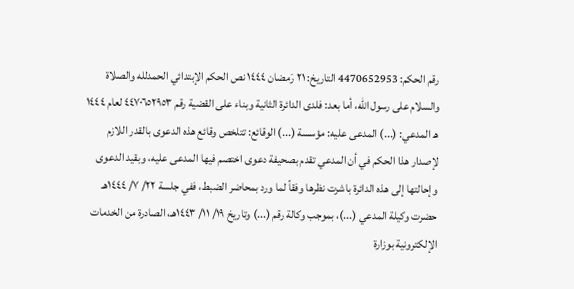رقم الحكم: 4470652953 التاريخ: ٢١ رَمضان ١٤٤٤ نص الحكم الإبتدائي الحمدلله والصلاة والسلام على رسول الله، أما بعد: فلدى الدائرة الثانية وبناء على القضية رقم ٤٤٧٠٦٥٢٩٥٣ لعام ١٤٤٤ هـ المدعي: (...) المدعى عليه: مؤسسة (...) الوقائع: تتلخص وقائع هذه الدعوى بالقدر اللازم لإصدار هذا الحكم في أن المدعي تقدم بصحيفة دعوى اختصم فيها المدعى عليه، وبقيد الدعوى وإحالتها إلى هذه الدائرة باشرت نظرها وفقاً لما ورد بمحاضر الضبط، ففي جلسة ٢٢/ ٧/ ١٤٤٤هـ حضرت وكيلة المدعي (...)، بموجب وكالة رقم (...) وتاريخ ١٩/ ١١/ ١٤٤٣هـ، الصادرة من الخدمات الإلكترونية بوزارة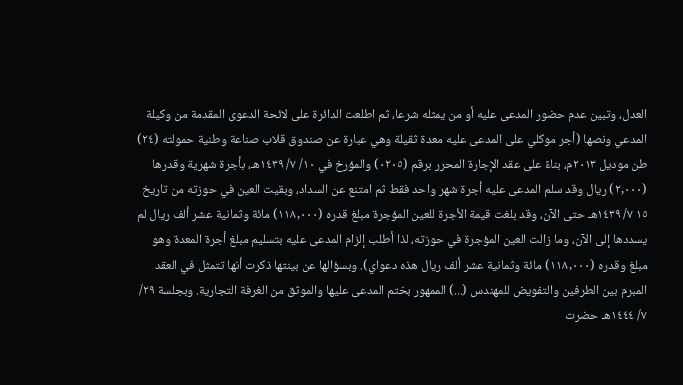العدل، وتبين عدم حضور المدعى عليه أو من يمثله شرعا، ثم اطلعت الدائرة على لائحة الدعوى المقدمة من وكيلة المدعي ونصها (أجر موكلي على المدعى عليه معدة ثقيلة وهي عبارة عن صندوق قلاب صناعة وطنية حمولته (٢٤) طن موديل ٢٠١٣م، بناءً على عقد الإجارة المحرر برقم (٠٢٠٥) والمؤرخ في ١٠/ ٧/ ١٤٣٩هـ، بأجرة شهرية وقدرها (٢,٠٠٠) ريال وقد سلم المدعى عليه أجرة شهر واحد فقط ثم امتنع عن السداد، وبقيت العين في حوزته من تاريخ ١٥ ٧/ ١٤٣٩هـ حتى الآن، وقد بلغت قيمة الأجرة للعين المؤجرة مبلغ قدره (١١٨,٠٠٠) مائة وثمانية عشر ألف ريال لم يسددها إلى الآن، وما زالت العين المؤجرة في حوزته، لذا أطلب إلزام المدعى عليه بتسليم مبلغ أجرة المعدة وهو مبلغ وقدره (١١٨,٠٠٠) مائة وثمانية عشر ألف ريال هذه دعواي). وبسؤالها عن بينتها ذكرت أنها تتمثل في العقد المبرم بين الطرفين والتفويض للمهندس (...) الممهور بختم المدعى عليها والموثق من الغرفة التجارية. وبجلسة ٢٩/ ٧/ ١٤٤٤هـ حضرت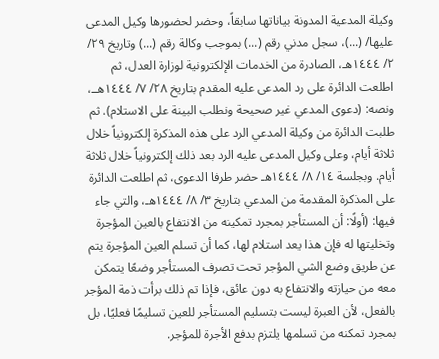وكيلة المدعية المدونة بياناتها سابقاً، وحضر لحضورها وكيل المدعى عليها/ (...)، سجل مدني رقم (...) بموجب وكالة رقم (...) وتاريخ ٢٩/ ٢/ ١٤٤٤هـ، الصادرة من الخدمات الإلكترونية لوزارة العدل، ثم اطلعت الدائرة على رد المدعى عليه المقدم بتاريخ ٢٨/ ٧/ ١٤٤٤هــ، ونصه: (دعوى المدعي غير صحيحة ونطلب البينة على الاستلام). ثم طلبت الدائرة من وكيلة المدعي الرد على هذه المذكرة إلكترونياً خلال ثلاثة أيام، وعلى وكيل المدعى عليه الرد بعد ذلك إلكترونياً خلال ثلاثة أيام. وبجلسة ١٤/ ٨/ ١٤٤٤هـ حضر طرفا الدعوى، ثم اطلعت الدائرة على المذكرة المقدمة من المدعي بتاريخ ٣/ ٨/ ١٤٤٤هـ، والتي جاء فيها: (أولًا: أن المستأجر بمجرد تمكينه من الانتفاع بالعين المؤجرة وتخليتها له فإن هذا يعد استلام لها، كما أن تسلم العين المؤجرة يتم عن طريق وضع الشي المؤجر تحت تصرف المستأجر وضعًا يتمكن معه من حيازته والانتفاع به دون عائق، فإذا تم ذلك برأت ذمة المؤجر بالفعل، لأن العبرة ليست بتسليم المستأجر للعين تسليمًا فعليًا، بل بمجرد تمكنه من تسلمها يلتزم بدفع الأجرة للمؤجر.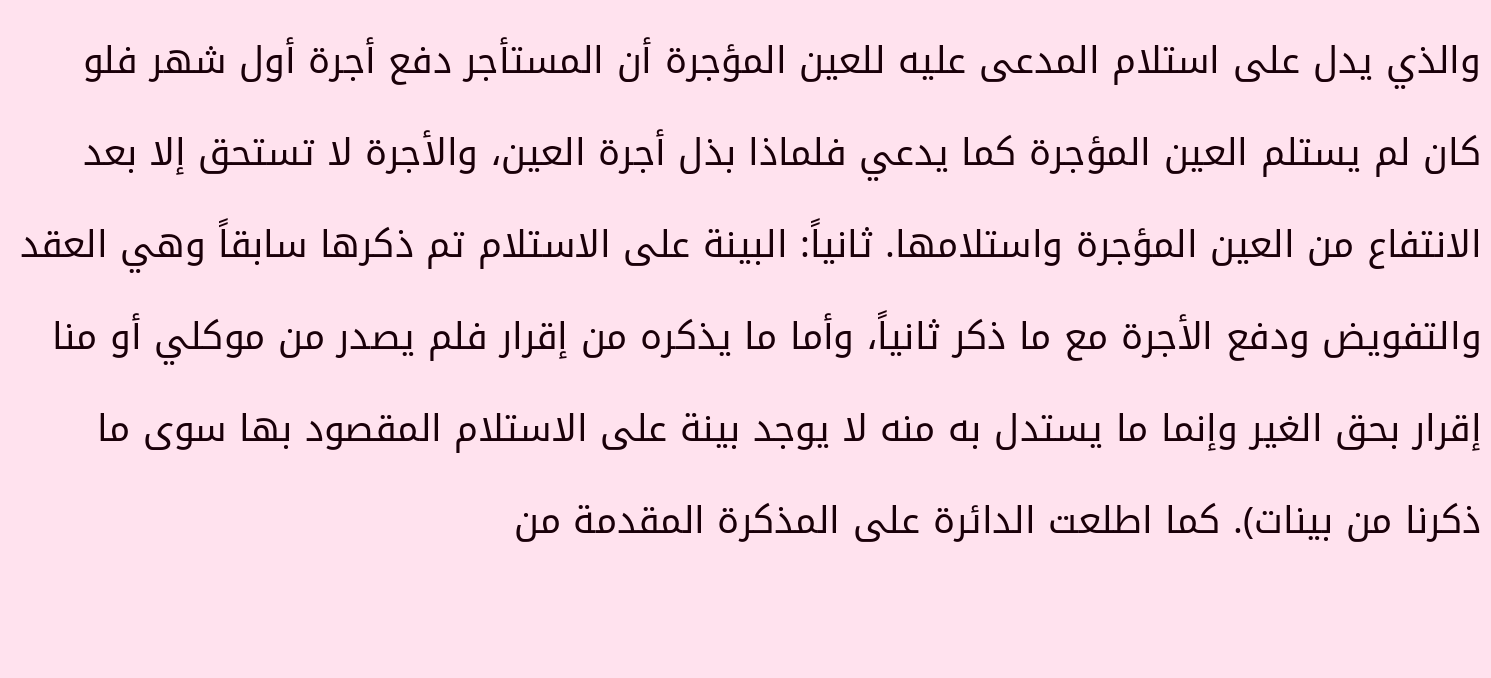والذي يدل على استلام المدعى عليه للعين المؤجرة أن المستأجر دفع أجرة أول شهر فلو كان لم يستلم العين المؤجرة كما يدعي فلماذا بذل أجرة العين، والأجرة لا تستحق إلا بعد الانتفاع من العين المؤجرة واستلامها. ثانياً: البينة على الاستلام تم ذكرها سابقاً وهي العقد والتفويض ودفع الأجرة مع ما ذكر ثانياً، وأما ما يذكره من إقرار فلم يصدر من موكلي أو منا إقرار بحق الغير وإنما ما يستدل به منه لا يوجد بينة على الاستلام المقصود بها سوى ما ذكرنا من بينات). كما اطلعت الدائرة على المذكرة المقدمة من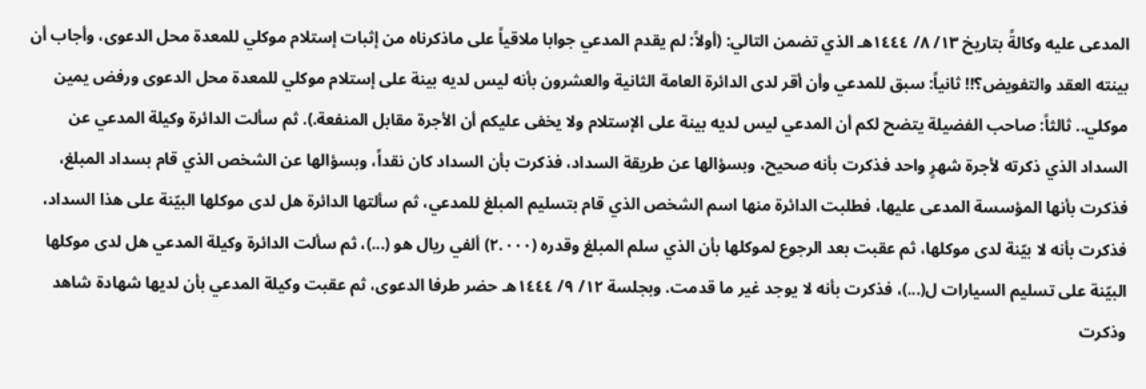المدعى عليه وكالةً بتاريخ ١٣/ ٨/ ١٤٤٤هـ الذي تضمن التالي: (أولاً: لم يقدم المدعي جوابا ملاقياً على ماذكرناه من إثبات إستلام موكلي للمعدة محل الدعوى، وأجاب أن بينته العقد والتفويض؟!! ثانياً: سبق للمدعي وأن أقر لدى الدائرة العامة الثانية والعشرون بأنه ليس لديه بينة على إستلام موكلي للمعدة محل الدعوى ورفض يمين موكلي.. ثالثاً: صاحب الفضيلة يتضح لكم أن المدعي ليس لديه بينة على الإستلام ولا يخفى عليكم أن الأجرة مقابل المنفعة.). ثم سألت الدائرة وكيلة المدعي عن السداد الذي ذكرته لأجرة شهرٍ واحد فذكرت بأنه صحيح، وبسؤالها عن طريقة السداد، فذكرت بأن السداد كان نقداً، وبسؤالها عن الشخص الذي قام بسداد المبلغ، فذكرت بأنها المؤسسة المدعى عليها، فطلبت الدائرة منها اسم الشخص الذي قام بتسليم المبلغ للمدعي، ثم سألتها الدائرة هل لدى موكلها البيّنة على هذا السداد، فذكرت بأنه لا بيّنة لدى موكلها، ثم عقبت بعد الرجوع لموكلها بأن الذي سلم المبلغ وقدره (٢.٠٠٠) ألفي ريال هو (...)، ثم سألت الدائرة وكيلة المدعي هل لدى موكلها البيّنة على تسليم السيارات ل(...)، فذكرت بأنه لا يوجد غير ما قدمت. وبجلسة ١٢/ ٩/ ١٤٤٤هـ حضر طرفا الدعوى، ثم عقبت وكيلة المدعي بأن لديها شهادة شاهد وذكرت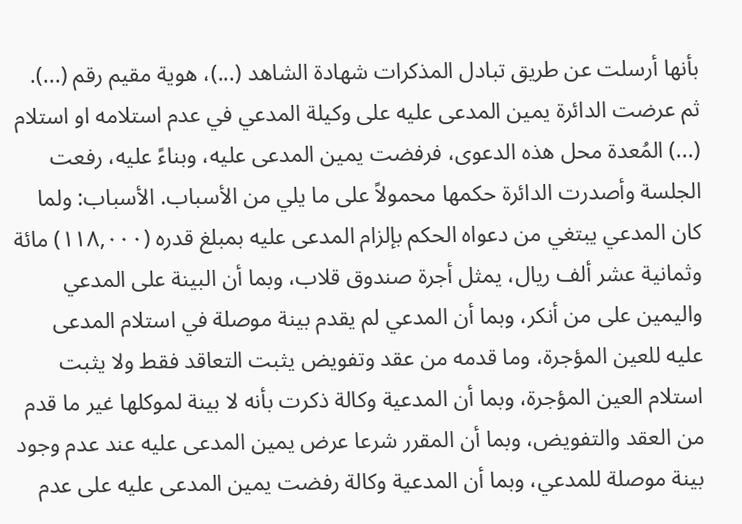بأنها أرسلت عن طريق تبادل المذكرات شهادة الشاهد (...)، هوية مقيم رقم (...). ثم عرضت الدائرة يمين المدعى عليه على وكيلة المدعي في عدم استلامه او استلام (...) المُعدة محل هذه الدعوى، فرفضت يمين المدعى عليه، وبناءً عليه، رفعت الجلسة وأصدرت الدائرة حكمها محمولاً على ما يلي من الأسباب. الأسباب: ولما كان المدعي يبتغي من دعواه الحكم بإلزام المدعى عليه بمبلغ قدره (١١٨,٠٠٠) مائة وثمانية عشر ألف ريال، يمثل أجرة صندوق قلاب، وبما أن البينة على المدعي واليمين على من أنكر، وبما أن المدعي لم يقدم بينة موصلة في استلام المدعى عليه للعين المؤجرة، وما قدمه من عقد وتفويض يثبت التعاقد فقط ولا يثبت استلام العين المؤجرة، وبما أن المدعية وكالة ذكرت بأنه لا بينة لموكلها غير ما قدم من العقد والتفويض، وبما أن المقرر شرعا عرض يمين المدعى عليه عند عدم وجود بينة موصلة للمدعي، وبما أن المدعية وكالة رفضت يمين المدعى عليه على عدم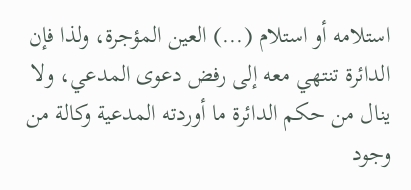استلامه أو استلام (...) العين المؤجرة، ولذا فإن الدائرة تنتهي معه إلى رفض دعوى المدعي، ولا ينال من حكم الدائرة ما أوردته المدعية وكالة من وجود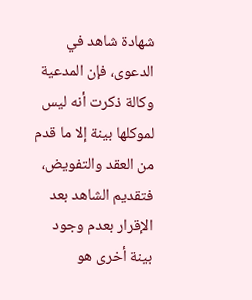شهادة شاهد في الدعوى، فإن المدعية وكالة ذكرت أنه ليس لموكلها بينة إلا ما قدم من العقد والتفويض، فتقديم الشاهد بعد الإقرار بعدم وجود بينة أخرى هو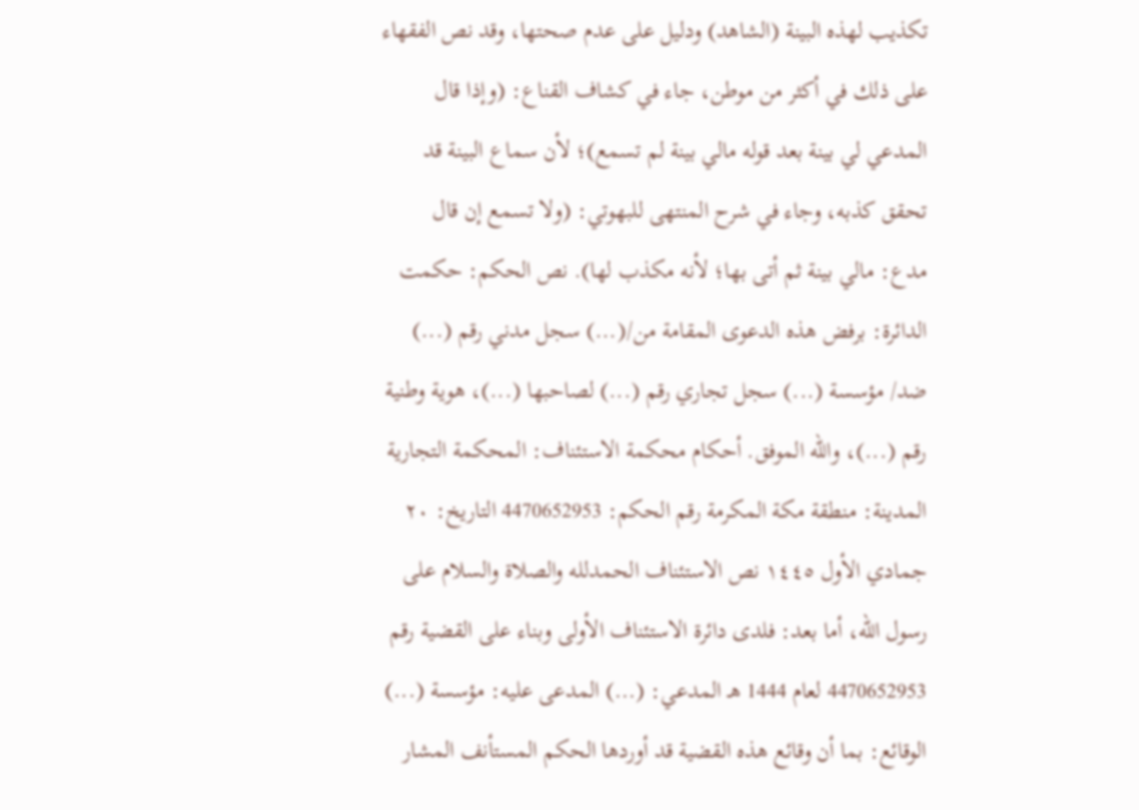تكذيب لهذه البينة (الشاهد) ودليل على عدم صحتها، وقد نص الفقهاء على ذلك في أكثر من موطن، جاء في كشاف القناع: (وإذا قال المدعي لي بينة بعد قوله مالي بينة لم تسمع)؛ لأن سماع البينة قد تحقق كذبه، وجاء في شرح المنتهى للبهوتي: (ولا تسمع إن قال مدع: مالي بينة ثم أتى بها؛ لأنه مكذب لها). نص الحكم: حكمت الدائرة: برفض هذه الدعوى المقامة من/(...) سجل مدني رقم (...) ضد/ مؤسسة (...) سجل تجاري رقم (...) لصاحبها (...)، هوية وطنية رقم (...)، والله الموفق. أحكام محكمة الاستئناف: المحكمة التجارية المدينة: منطقة مكة المكرمة رقم الحكم: 4470652953 التاريخ: ٢٠ جمادي الأول ١٤٤٥ نص الاستئناف الحمدلله والصلاة والسلام على رسول الله، أما بعد: فلدى دائرة الاستئناف الأولى وبناء على القضية رقم 4470652953 لعام 1444 هـ المدعي: (...) المدعى عليه: مؤسسة (...) الوقائع: بما أن وقائع هذه القضية قد أوردها الحكم المستأنف المشار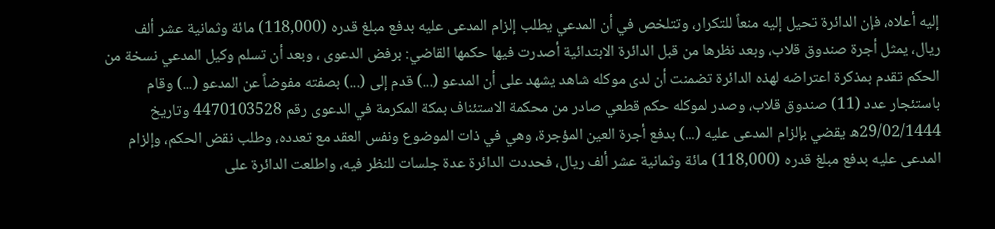إليه أعلاه، فإن الدائرة تحيل إليه منعاً للتكرار، وتتلخص في أن المدعي يطلب إلزام المدعى عليه بدفع مبلغ قدره (118,000) مائة وثمانية عشر ألف ريال، يمثل أجرة صندوق قلاب، وبعد نظرها من قبل الدائرة الابتدائية أصدرت فيها حكمها القاضي: برفض الدعوى ، وبعد أن تسلم وكيل المدعي نسخة من الحكم تقدم بمذكرة اعتراضه لهذه الدائرة تضمنت أن لدى موكله شاهد يشهد على أن المدعو (...) قدم إلى (...) بصفته مفوضاً عن المدعو (...) وقام باستئجار عدد (11) صندوق قلاب، وصدر لموكله حكم قطعي صادر من محكمة الاستئناف بمكة المكرمة في الدعوى رقم 4470103528 وتاريخ 29/02/1444ه يقضي بإلزام المدعى عليه (...) بدفع أجرة العين المؤجرة، وهي في ذات الموضوع ونفس العقد مع تعدده، وطلب نقض الحكم، وإلزام المدعى عليه بدفع مبلغ قدره (118,000) مائة وثمانية عشر ألف ريال، فحددت الدائرة عدة جلسات للنظر فيه، واطلعت الدائرة على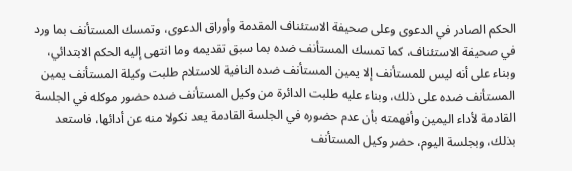الحكم الصادر في الدعوى وعلى صحيفة الاستئناف المقدمة وأوراق الدعوى، وتمسك المستأنف بما ورد في صحيفة الاستئناف، كما تمسك المستأنف ضده بما سبق تقديمه وما انتهى إليه الحكم الابتدائي، وبناء على أنه ليس للمستأنف إلا يمين المستأنف ضده النافية للاستلام طلبت وكيلة المستأنف يمين المستأنف ضده على ذلك، وبناء عليه طلبت الدائرة من وكيل المستأنف ضده حضور موكله في الجلسة القادمة لأداء اليمين وأفهمته بأن عدم حضوره في الجلسة القادمة يعد نكولا منه عن أدائها، فاستعد بذلك، وبجلسة اليوم، حضر وكيل المستأنف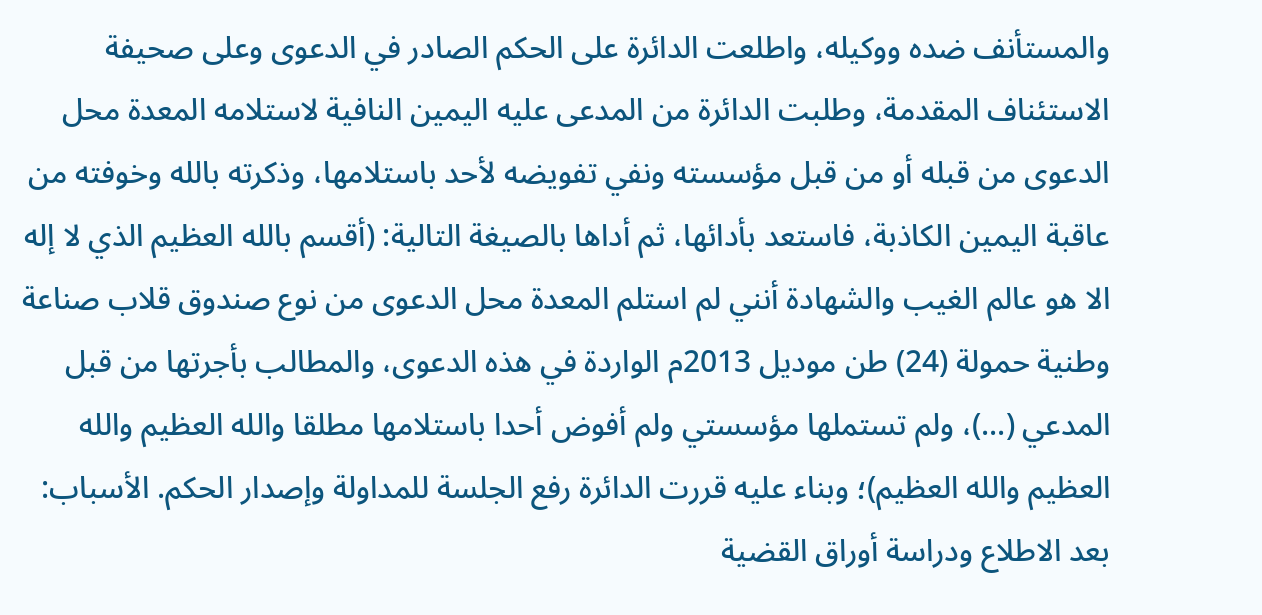والمستأنف ضده ووكيله، واطلعت الدائرة على الحكم الصادر في الدعوى وعلى صحيفة الاستئناف المقدمة، وطلبت الدائرة من المدعى عليه اليمين النافية لاستلامه المعدة محل الدعوى من قبله أو من قبل مؤسسته ونفي تفويضه لأحد باستلامها، وذكرته بالله وخوفته من عاقبة اليمين الكاذبة، فاستعد بأدائها، ثم أداها بالصيغة التالية: (أقسم بالله العظيم الذي لا إله الا هو عالم الغيب والشهادة أنني لم استلم المعدة محل الدعوى من نوع صندوق قلاب صناعة وطنية حمولة (24) طن موديل 2013م الواردة في هذه الدعوى، والمطالب بأجرتها من قبل المدعي (...)، ولم تستملها مؤسستي ولم أفوض أحدا باستلامها مطلقا والله العظيم والله العظيم والله العظيم)؛ وبناء عليه قررت الدائرة رفع الجلسة للمداولة وإصدار الحكم. الأسباب: بعد الاطلاع ودراسة أوراق القضية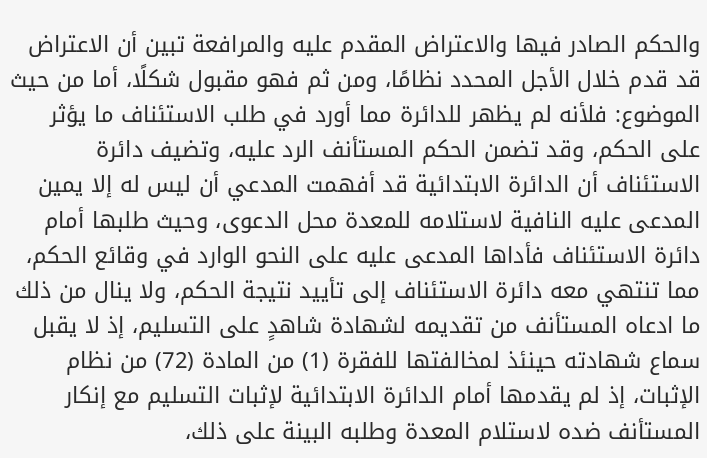والحكم الصادر فيها والاعتراض المقدم عليه والمرافعة تبين أن الاعتراض قد قدم خلال الأجل المحدد نظامًا، ومن ثم فهو مقبول شكلًا، أما من حيث الموضوع: فلأنه لم يظهر للدائرة مما أورد في طلب الاستئناف ما يؤثر على الحكم، وقد تضمن الحكم المستأنف الرد عليه، وتضيف دائرة الاستئناف أن الدائرة الابتدائية قد أفهمت المدعي أن ليس له إلا يمين المدعى عليه النافية لاستلامه للمعدة محل الدعوى، وحيث طلبها أمام دائرة الاستئناف فأداها المدعى عليه على النحو الوارد في وقائع الحكم، مما تنتهي معه دائرة الاستئناف إلى تأييد نتيجة الحكم، ولا ينال من ذلك ما ادعاه المستأنف من تقديمه لشهادة شاهدٍ على التسليم، إذ لا يقبل سماع شهادته حينئذ لمخالفتها للفقرة (1) من المادة (72) من نظام الإثبات، إذ لم يقدمها أمام الدائرة الابتدائية لإثبات التسليم مع إنكار المستأنف ضده لاستلام المعدة وطلبه البينة على ذلك،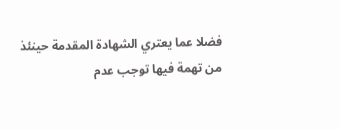فضلا عما يعتري الشهادة المقدمة حينئذ من تهمة فيها توجب عدم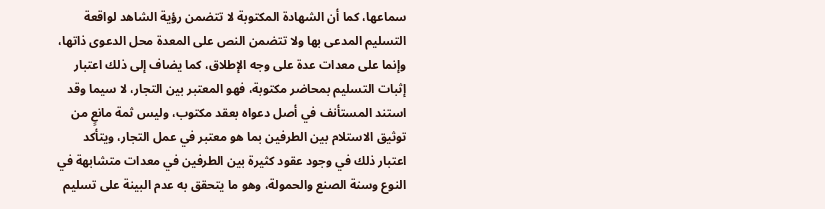سماعها، كما أن الشهادة المكتوبة لا تتضمن رؤية الشاهد لواقعة التسليم المدعى بها ولا تتضمن النص على المعدة محل الدعوى ذاتها، وإنما على معدات عدة على وجه الإطلاق، كما يضاف إلى ذلك اعتبار إثبات التسليم بمحاضر مكتوبة، فهو المعتبر بين التجار، لا سيما وقد استند المستأنف في أصل دعواه بعقد مكتوب، وليس ثمة مانعٍ من توثيق الاستلام بين الطرفين بما هو معتبر في عمل التجار، ويتأكد اعتبار ذلك في وجود عقود كثيرة بين الطرفين في معدات متشابهة في النوع وسنة الصنع والحمولة، وهو ما يتحقق به عدم البينة على تسليم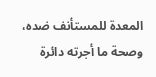المعدة للمستأنف ضده، وصحة ما أجرته دائرة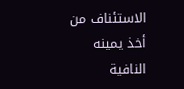الاستئناف من أخذ يمينه النافية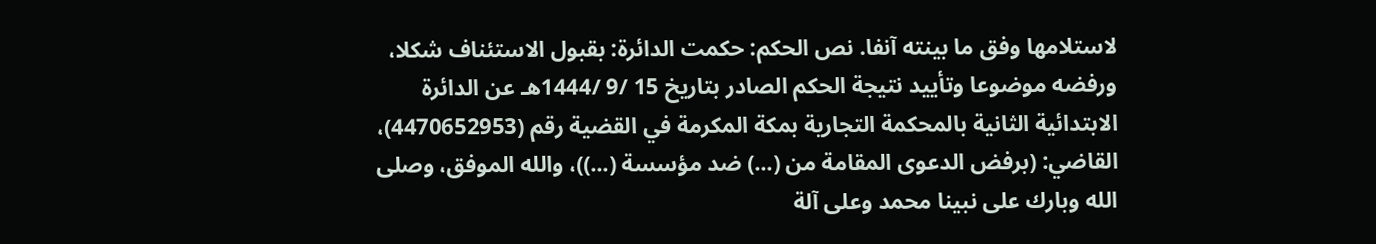لاستلامها وفق ما بينته آنفا. نص الحكم: حكمت الدائرة: بقبول الاستئناف شكلا، ورفضه موضوعا وتأييد نتيجة الحكم الصادر بتاريخ 15 /9 /1444هـ عن الدائرة الابتدائية الثانية بالمحكمة التجارية بمكة المكرمة في القضية رقم (4470652953)، القاضي: (برفض الدعوى المقامة من (...) ضد مؤسسة (...))، والله الموفق، وصلى الله وبارك على نبينا محمد وعلى آلة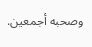وصحبه أجمعين.